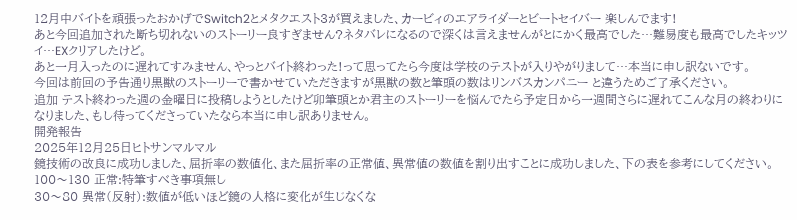12月中バイトを頑張ったおかげでSwitch2とメタクエスト3が買えました、カービィのエアライダーとビートセイバー 楽しんでます!
あと今回追加された断ち切れないのストーリー良すぎません?ネタバレになるので深くは言えませんがとにかく最高でした…難易度も最高でしたキッツイ…EXクリアしたけど。
あと一月入ったのに遅れてすみません、やっとバイト終わった!って思ってたら今度は学校のテストが入りやがりまして…本当に申し訳ないです。
今回は前回の予告通り黒獣のストーリーで書かせていただきますが黒獣の数と筆頭の数はリンバスカンパニー と違うためご了承ください。
追加 テスト終わった週の金曜日に投稿しようとしたけど卯筆頭とか君主のストーリーを悩んでたら予定日から一週間さらに遅れてこんな月の終わりになりました、もし待ってくださっていたなら本当に申し訳ありません。
開発報告
2025年12月25日ヒトサンマルマル
鏡技術の改良に成功しました、屈折率の数値化、また屈折率の正常値、異常値の数値を割り出すことに成功しました、下の表を参考にしてください。
100〜130 正常:特筆すべき事項無し
30〜80 異常(反射):数値が低いほど鏡の人格に変化が生じなくな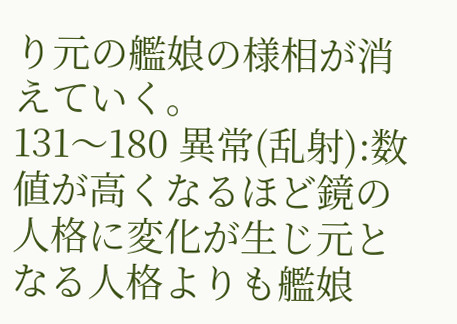り元の艦娘の様相が消えていく。
131〜180 異常(乱射):数値が高くなるほど鏡の人格に変化が生じ元となる人格よりも艦娘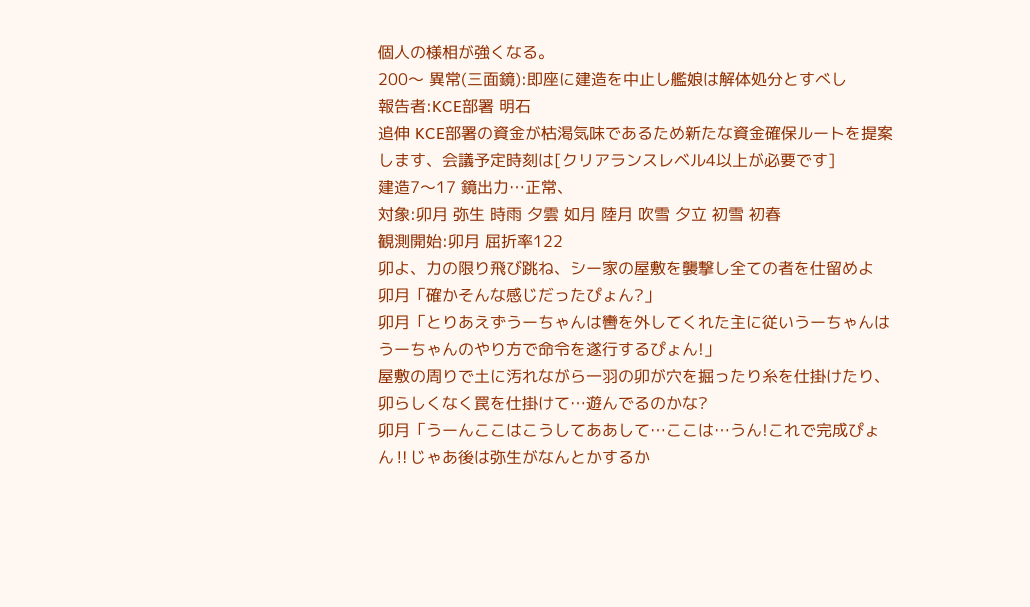個人の様相が強くなる。
200〜 異常(三面鏡):即座に建造を中止し艦娘は解体処分とすべし
報告者:KCE部署 明石
追伸 KCE部署の資金が枯渇気味であるため新たな資金確保ルートを提案します、会議予定時刻は[クリアランスレベル4以上が必要です]
建造7〜17 鏡出力…正常、
対象:卯月 弥生 時雨 夕雲 如月 陸月 吹雪 夕立 初雪 初春
観測開始:卯月 屈折率122
卯よ、力の限り飛び跳ね、シー家の屋敷を襲撃し全ての者を仕留めよ
卯月「確かそんな感じだったぴょん?」
卯月「とりあえずうーちゃんは轡を外してくれた主に従いうーちゃんはうーちゃんのやり方で命令を遂行するぴょん!」
屋敷の周りで土に汚れながら一羽の卯が穴を掘ったり糸を仕掛けたり、卯らしくなく罠を仕掛けて…遊んでるのかな?
卯月「うーんここはこうしてああして…ここは…うん!これで完成ぴょん‼じゃあ後は弥生がなんとかするか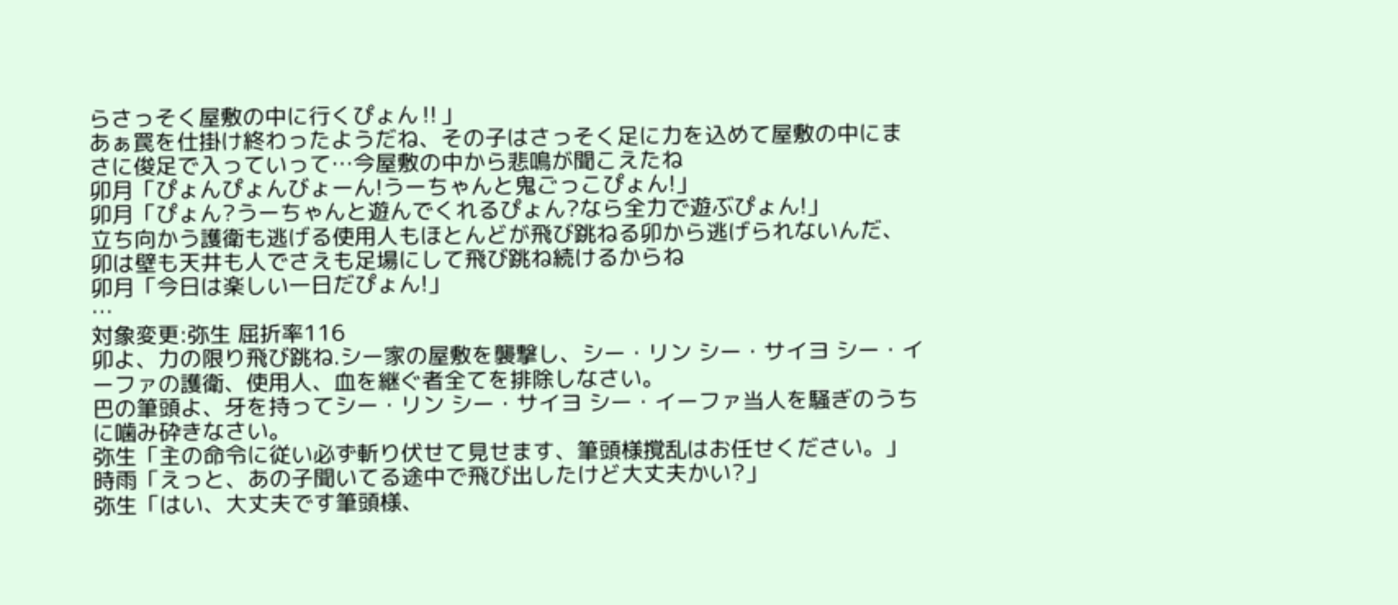らさっそく屋敷の中に行くぴょん‼」
あぁ罠を仕掛け終わったようだね、その子はさっそく足に力を込めて屋敷の中にまさに俊足で入っていって…今屋敷の中から悲鳴が聞こえたね
卯月「ぴょんぴょんびょーん!うーちゃんと鬼ごっこぴょん!」
卯月「ぴょん?うーちゃんと遊んでくれるぴょん?なら全力で遊ぶぴょん!」
立ち向かう護衛も逃げる使用人もほとんどが飛び跳ねる卯から逃げられないんだ、卯は壁も天井も人でさえも足場にして飛び跳ね続けるからね
卯月「今日は楽しい一日だぴょん!」
…
対象変更:弥生 屈折率116
卯よ、力の限り飛び跳ね.シー家の屋敷を襲撃し、シー・リン シー・サイヨ シー・イーファの護衛、使用人、血を継ぐ者全てを排除しなさい。
巴の筆頭よ、牙を持ってシー・リン シー・サイヨ シー・イーファ当人を騒ぎのうちに噛み砕きなさい。
弥生「主の命令に従い必ず斬り伏せて見せます、筆頭様撹乱はお任せください。」
時雨「えっと、あの子聞いてる途中で飛び出したけど大丈夫かい?」
弥生「はい、大丈夫です筆頭様、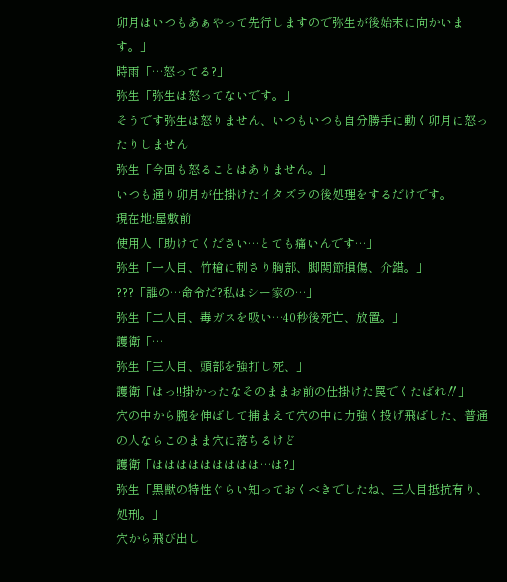卯月はいつもあぁやって先行しますので弥生が後始末に向かいます。」
時雨「…怒ってる?」
弥生「弥生は怒ってないです。」
そうです弥生は怒りません、いつもいつも自分勝手に動く卯月に怒ったりしません
弥生「今回も怒ることはありません。」
いつも通り卯月が仕掛けたイタズラの後処理をするだけです。
現在地:屋敷前
使用人「助けてください…とても痛いんです…」
弥生「一人目、竹槍に刺さり胸部、脚関節損傷、介錯。」
???「誰の…命令だ?私はシー家の…」
弥生「二人目、毒ガスを吸い…40秒後死亡、放置。」
護衛「…
弥生「三人目、頭部を強打し死、」
護衛「はっ!!掛かったなそのままお前の仕掛けた罠でくたばれ‼」
穴の中から腕を伸ばして捕まえて穴の中に力強く投げ飛ばした、普通の人ならこのまま穴に落ちるけど
護衛「ははははははははは…は?」
弥生「黒獣の特性ぐらい知っておくべきでしたね、三人目抵抗有り、処刑。」
穴から飛び出し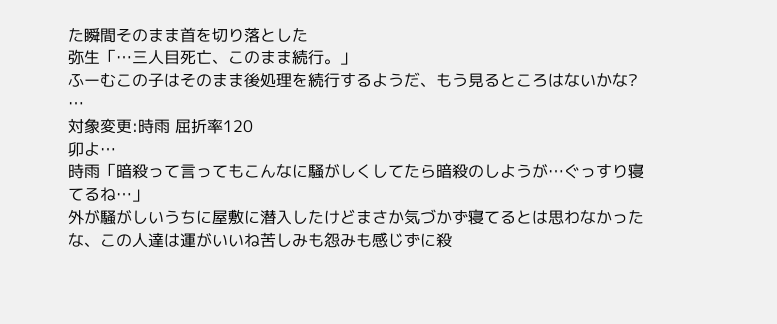た瞬間そのまま首を切り落とした
弥生「…三人目死亡、このまま続行。」
ふーむこの子はそのまま後処理を続行するようだ、もう見るところはないかな?
…
対象変更:時雨 屈折率120
卯よ…
時雨「暗殺って言ってもこんなに騒がしくしてたら暗殺のしようが…ぐっすり寝てるね…」
外が騒がしいうちに屋敷に潜入したけどまさか気づかず寝てるとは思わなかったな、この人達は運がいいね苦しみも怨みも感じずに殺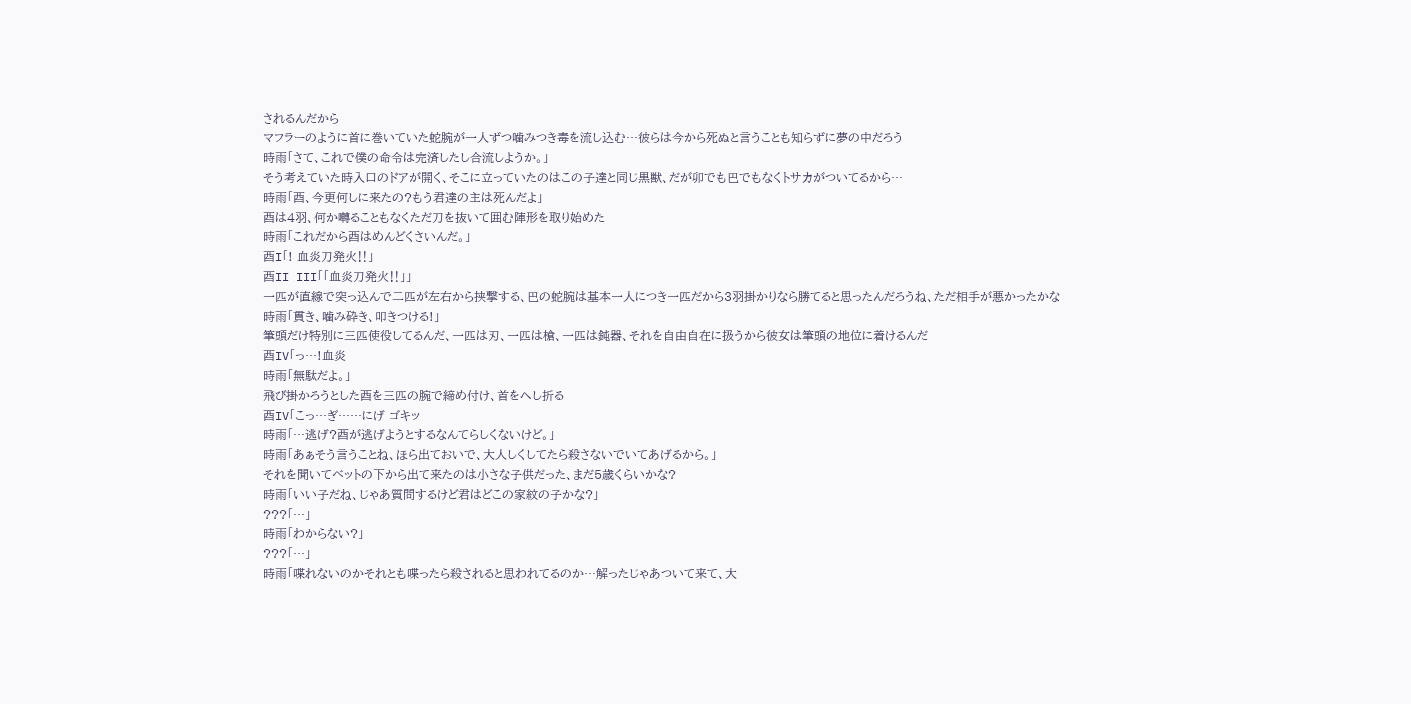されるんだから
マフラーのように首に巻いていた蛇腕が一人ずつ噛みつき毒を流し込む…彼らは今から死ぬと言うことも知らずに夢の中だろう
時雨「さて、これで僕の命令は完済したし合流しようか。」
そう考えていた時入口のドアが開く、そこに立っていたのはこの子達と同じ黒獣、だが卯でも巴でもなくトサカがついてるから…
時雨「酉、今更何しに来たの?もう君達の主は死んだよ」
酉は4羽、何か囀ることもなくただ刀を抜いて囲む陣形を取り始めた
時雨「これだから酉はめんどくさいんだ。」
酉I「! 血炎刀発火‼」
酉II III「「血炎刀発火‼」」
一匹が直線で突っ込んで二匹が左右から挟撃する、巴の蛇腕は基本一人につき一匹だから3羽掛かりなら勝てると思ったんだろうね、ただ相手が悪かったかな
時雨「貫き、噛み砕き、叩きつける!」
筆頭だけ特別に三匹使役してるんだ、一匹は刃、一匹は槍、一匹は鈍器、それを自由自在に扱うから彼女は筆頭の地位に着けるんだ
酉IV「っ…!血炎
時雨「無駄だよ。」
飛び掛かろうとした酉を三匹の腕で締め付け、首をへし折る
酉IV「こっ…ぎ……にげ ゴキッ
時雨「…逃げ?酉が逃げようとするなんてらしくないけど。」
時雨「あぁそう言うことね、ほら出ておいで、大人しくしてたら殺さないでいてあげるから。」
それを聞いてベットの下から出て来たのは小さな子供だった、まだ5歳くらいかな?
時雨「いい子だね、じゃあ質問するけど君はどこの家紋の子かな?」
???「…」
時雨「わからない?」
???「…」
時雨「喋れないのかそれとも喋ったら殺されると思われてるのか…解ったじゃあついて来て、大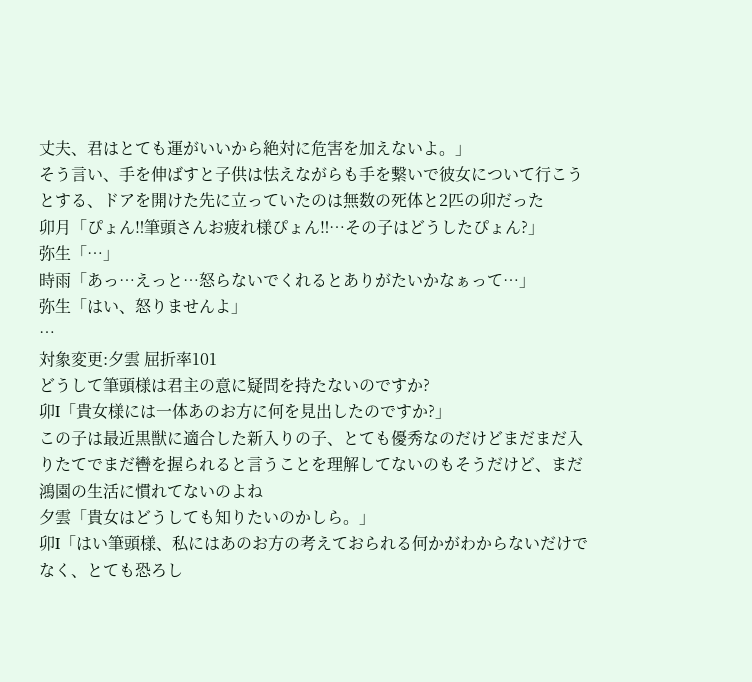丈夫、君はとても運がいいから絶対に危害を加えないよ。」
そう言い、手を伸ばすと子供は怯えながらも手を繋いで彼女について行こうとする、ドアを開けた先に立っていたのは無数の死体と2匹の卯だった
卯月「ぴょん‼筆頭さんお疲れ様ぴょん‼…その子はどうしたぴょん?」
弥生「…」
時雨「あっ…えっと…怒らないでくれるとありがたいかなぁって…」
弥生「はい、怒りませんよ」
…
対象変更:夕雲 屈折率101
どうして筆頭様は君主の意に疑問を持たないのですか?
卯I「貴女様には一体あのお方に何を見出したのですか?」
この子は最近黒獣に適合した新入りの子、とても優秀なのだけどまだまだ入りたてでまだ轡を握られると言うことを理解してないのもそうだけど、まだ鴻園の生活に慣れてないのよね
夕雲「貴女はどうしても知りたいのかしら。」
卯I「はい筆頭様、私にはあのお方の考えておられる何かがわからないだけでなく、とても恐ろし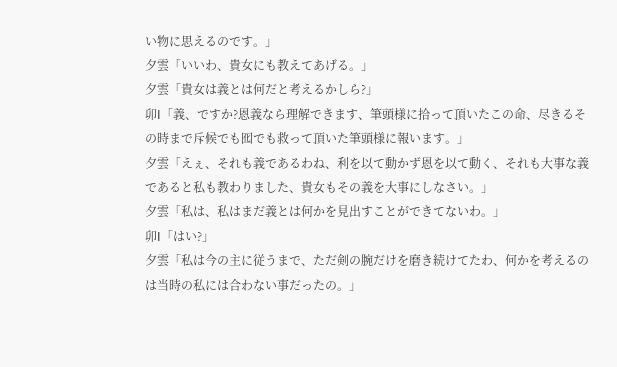い物に思えるのです。」
夕雲「いいわ、貴女にも教えてあげる。」
夕雲「貴女は義とは何だと考えるかしら?」
卯I「義、ですか?恩義なら理解できます、筆頭様に拾って頂いたこの命、尽きるその時まで斥候でも囮でも救って頂いた筆頭様に報います。」
夕雲「えぇ、それも義であるわね、利を以て動かず恩を以て動く、それも大事な義であると私も教わりました、貴女もその義を大事にしなさい。」
夕雲「私は、私はまだ義とは何かを見出すことができてないわ。」
卯I「はい?」
夕雲「私は今の主に従うまで、ただ剣の腕だけを磨き続けてたわ、何かを考えるのは当時の私には合わない事だったの。」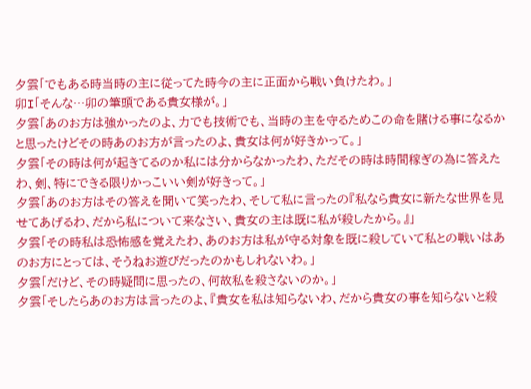夕雲「でもある時当時の主に従ってた時今の主に正面から戦い負けたわ。」
卯I「そんな…卯の筆頭である貴女様が。」
夕雲「あのお方は強かったのよ、力でも技術でも、当時の主を守るためこの命を賭ける事になるかと思ったけどその時あのお方が言ったのよ、貴女は何が好きかって。」
夕雲「その時は何が起きてるのか私には分からなかったわ、ただその時は時間稼ぎの為に答えたわ、剣、特にできる限りかっこいい剣が好きって。」
夕雲「あのお方はその答えを聞いて笑ったわ、そして私に言ったの『私なら貴女に新たな世界を見せてあげるわ、だから私について来なさい、貴女の主は既に私が殺したから。』」
夕雲「その時私は恐怖感を覚えたわ、あのお方は私が守る対象を既に殺していて私との戦いはあのお方にとっては、そうねお遊びだったのかもしれないわ。」
夕雲「だけど、その時疑問に思ったの、何故私を殺さないのか。」
夕雲「そしたらあのお方は言ったのよ、『貴女を私は知らないわ、だから貴女の事を知らないと殺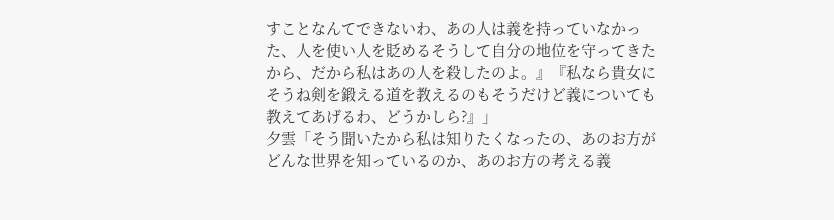すことなんてできないわ、あの人は義を持っていなかった、人を使い人を貶めるそうして自分の地位を守ってきたから、だから私はあの人を殺したのよ。』『私なら貴女にそうね剣を鍛える道を教えるのもそうだけど義についても教えてあげるわ、どうかしら?』」
夕雲「そう聞いたから私は知りたくなったの、あのお方がどんな世界を知っているのか、あのお方の考える義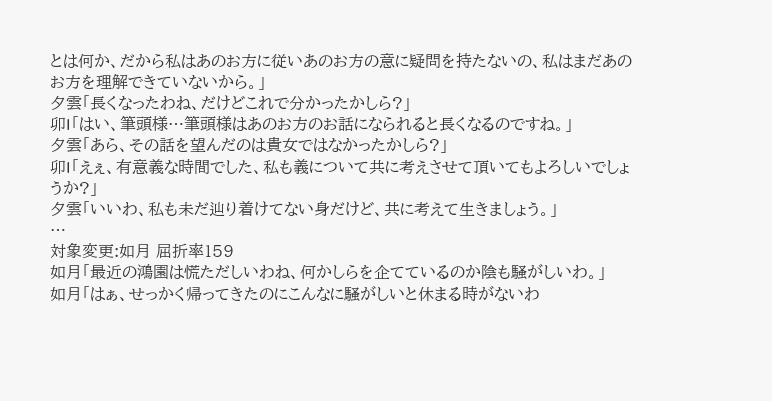とは何か、だから私はあのお方に従いあのお方の意に疑問を持たないの、私はまだあのお方を理解できていないから。」
夕雲「長くなったわね、だけどこれで分かったかしら?」
卯I「はい、筆頭様…筆頭様はあのお方のお話になられると長くなるのですね。」
夕雲「あら、その話を望んだのは貴女ではなかったかしら?」
卯I「えぇ、有意義な時間でした、私も義について共に考えさせて頂いてもよろしいでしょうか?」
夕雲「いいわ、私も未だ辿り着けてない身だけど、共に考えて生きましょう。」
…
対象変更:如月 屈折率159
如月「最近の鴻園は慌ただしいわね、何かしらを企てているのか陰も騒がしいわ。」
如月「はぁ、せっかく帰ってきたのにこんなに騒がしいと休まる時がないわ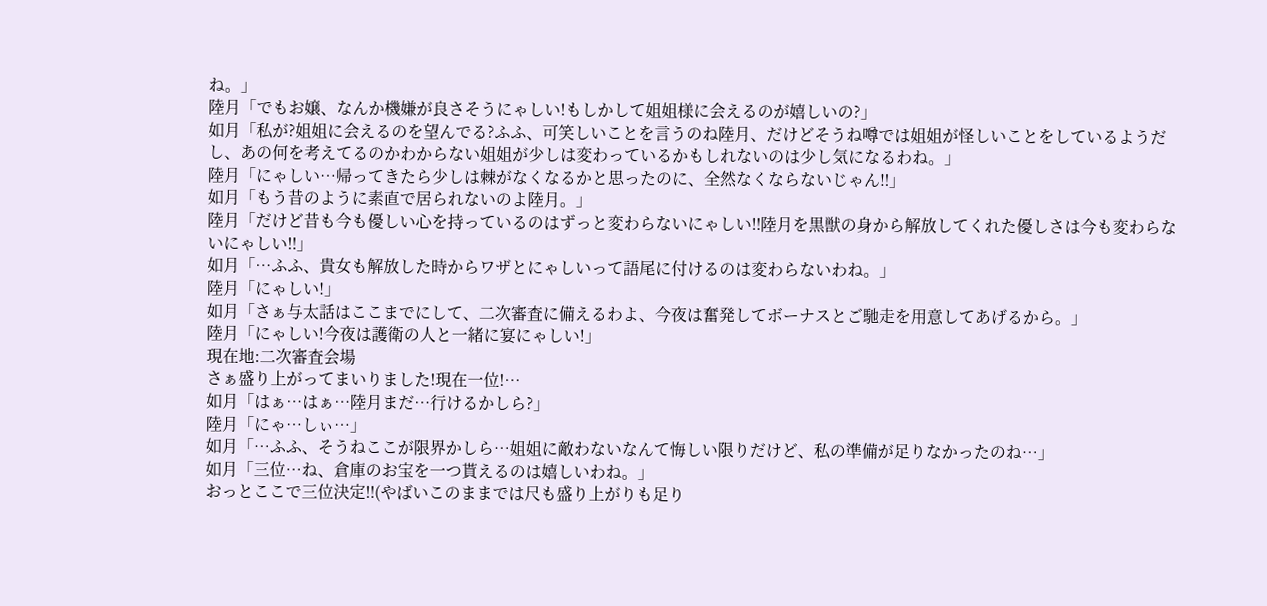ね。」
陸月「でもお嬢、なんか機嫌が良さそうにゃしい!もしかして姐姐様に会えるのが嬉しいの?」
如月「私が?姐姐に会えるのを望んでる?ふふ、可笑しいことを言うのね陸月、だけどそうね噂では姐姐が怪しいことをしているようだし、あの何を考えてるのかわからない姐姐が少しは変わっているかもしれないのは少し気になるわね。」
陸月「にゃしい…帰ってきたら少しは棘がなくなるかと思ったのに、全然なくならないじゃん‼」
如月「もう昔のように素直で居られないのよ陸月。」
陸月「だけど昔も今も優しい心を持っているのはずっと変わらないにゃしい‼陸月を黒獣の身から解放してくれた優しさは今も変わらないにゃしい‼」
如月「…ふふ、貴女も解放した時からワザとにゃしいって語尾に付けるのは変わらないわね。」
陸月「にゃしい!」
如月「さぁ与太話はここまでにして、二次審査に備えるわよ、今夜は奮発してボーナスとご馳走を用意してあげるから。」
陸月「にゃしい!今夜は護衛の人と一緒に宴にゃしい!」
現在地:二次審査会場
さぁ盛り上がってまいりました!現在一位!…
如月「はぁ…はぁ…陸月まだ…行けるかしら?」
陸月「にゃ…しぃ…」
如月「…ふふ、そうねここが限界かしら…姐姐に敵わないなんて悔しい限りだけど、私の準備が足りなかったのね…」
如月「三位…ね、倉庫のお宝を一つ貰えるのは嬉しいわね。」
おっとここで三位決定‼(やばいこのままでは尺も盛り上がりも足り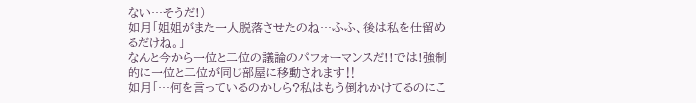ない…そうだ!)
如月「姐姐がまた一人脱落させたのね…ふふ、後は私を仕留めるだけね。」
なんと今から一位と二位の議論のパフォーマンスだ!!では!強制的に一位と二位が同じ部屋に移動されます‼
如月「…何を言っているのかしら?私はもう倒れかけてるのにこ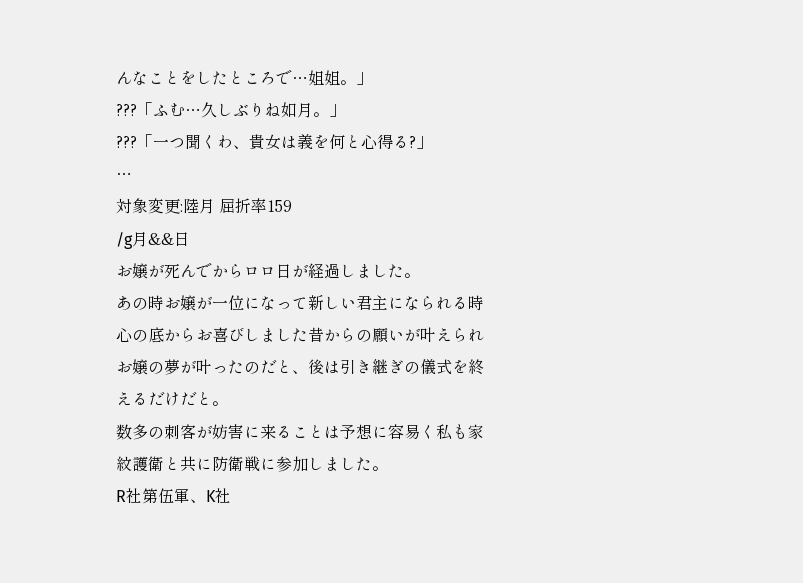んなことをしたところで…姐姐。」
???「ふむ…久しぶりね如月。」
???「一つ聞くわ、貴女は義を何と心得る?」
…
対象変更:陸月 屈折率159
/g月&&日
お嬢が死んでからロロ日が経過しました。
あの時お嬢が一位になって新しい君主になられる時心の底からお喜びしました昔からの願いが叶えられお嬢の夢が叶ったのだと、後は引き継ぎの儀式を終えるだけだと。
数多の刺客が妨害に来ることは予想に容易く私も家紋護衛と共に防衛戦に参加しました。
R社第伍軍、K社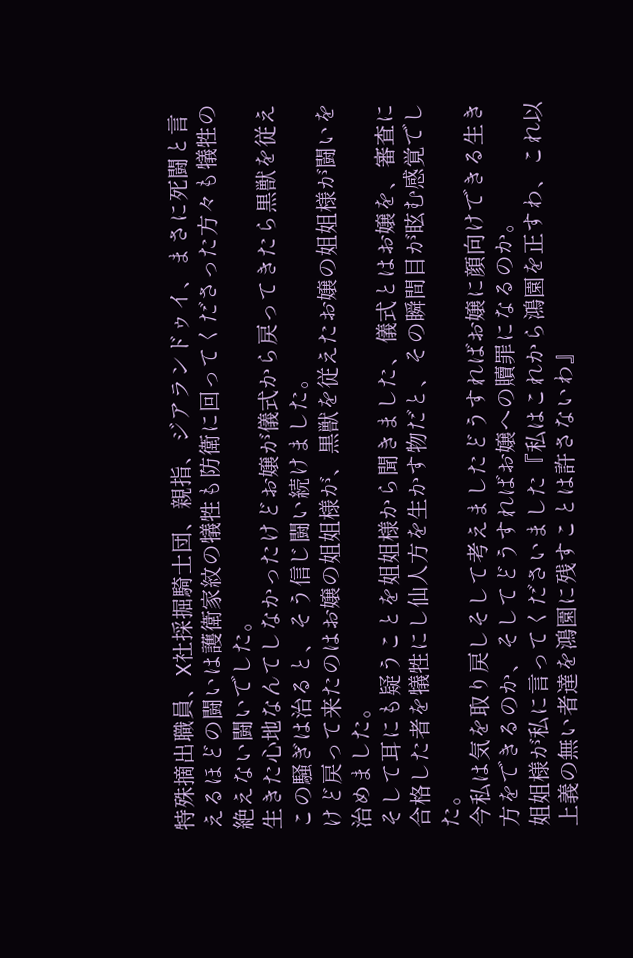特殊摘出職員、X社採掘騎士団、親指、ジアランドゥイ、まさに死闘と言えるほどの闘いは護衛家紋の犠牲も防衛に回ってくださった方々も犠牲の絶えない闘いでした。
生きた心地なんてしなかったけどお嬢が儀式から戻ってきたら黒獣を従えこの騒ぎは治ると、そう信じ闘い続けました。
けど戻って来たのはお嬢の姐姐様が、黒獣を従えたお嬢の姐姐様が闘いを治めました。
そして耳にも疑うことを姐姐様から聞きました、儀式とはお嬢を、審査に合格した者を犠牲にし仙人方を生かす物だと、その瞬間目が眩む感覚でした。
今私は気を取り戻しそして考えましたどうすればお嬢に顔向けできる生き方をできるのか、そしてどうすればお嬢への贖罪になるのか。
姐姐様が私に言ってくださいました『私はこれから鴻園を正すわ、これ以上義の無い者達を鴻園に残すことは許さないわ』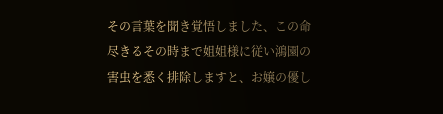その言葉を聞き覚悟しました、この命尽きるその時まで姐姐様に従い鴻園の害虫を悉く排除しますと、お嬢の優し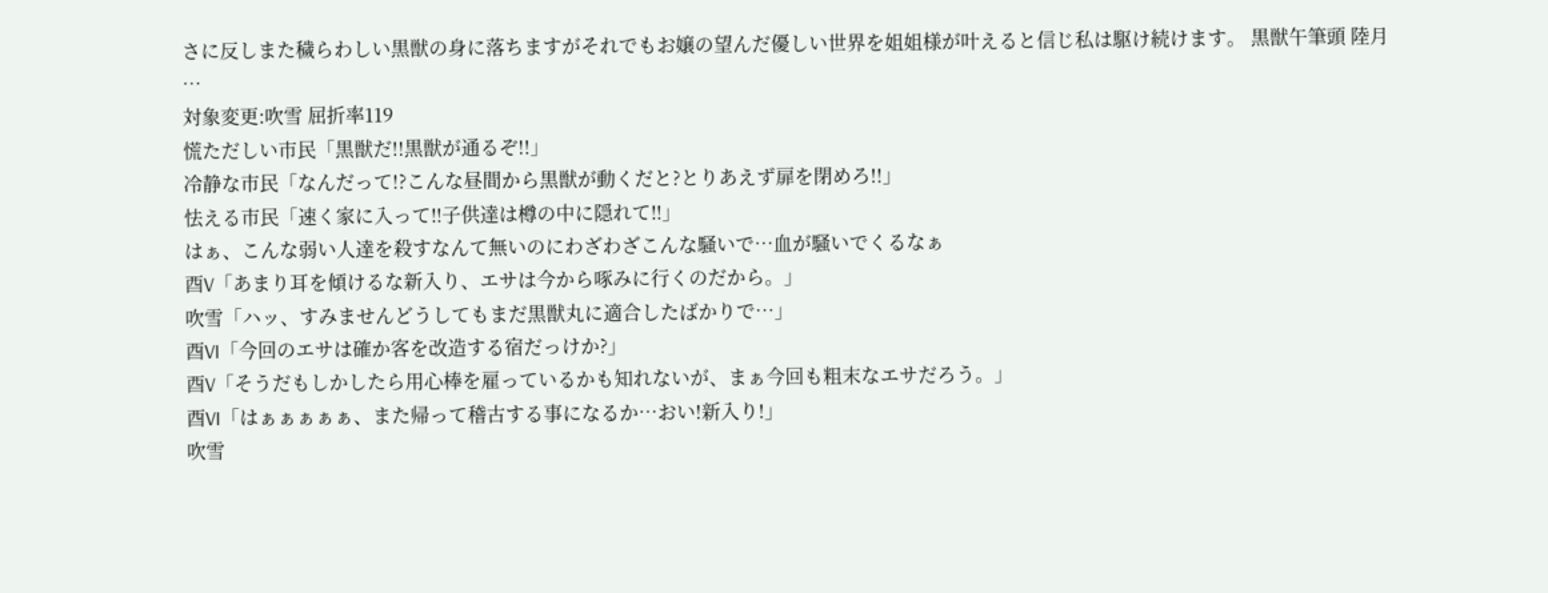さに反しまた穢らわしい黒獣の身に落ちますがそれでもお嬢の望んだ優しい世界を姐姐様が叶えると信じ私は駆け続けます。 黒獣午筆頭 陸月
…
対象変更:吹雪 屈折率119
慌ただしい市民「黒獣だ!!黒獣が通るぞ!!」
冷静な市民「なんだって!?こんな昼間から黒獣が動くだと?とりあえず扉を閉めろ!!」
怯える市民「速く家に入って‼子供達は樽の中に隠れて‼」
はぁ、こんな弱い人達を殺すなんて無いのにわざわざこんな騒いで…血が騒いでくるなぁ
酉V「あまり耳を傾けるな新入り、エサは今から啄みに行くのだから。」
吹雪「ハッ、すみませんどうしてもまだ黒獣丸に適合したばかりで…」
酉VI「今回のエサは確か客を改造する宿だっけか?」
酉V「そうだもしかしたら用心棒を雇っているかも知れないが、まぁ今回も粗末なエサだろう。」
酉VI「はぁぁぁぁぁ、また帰って稽古する事になるか…おい!新入り!」
吹雪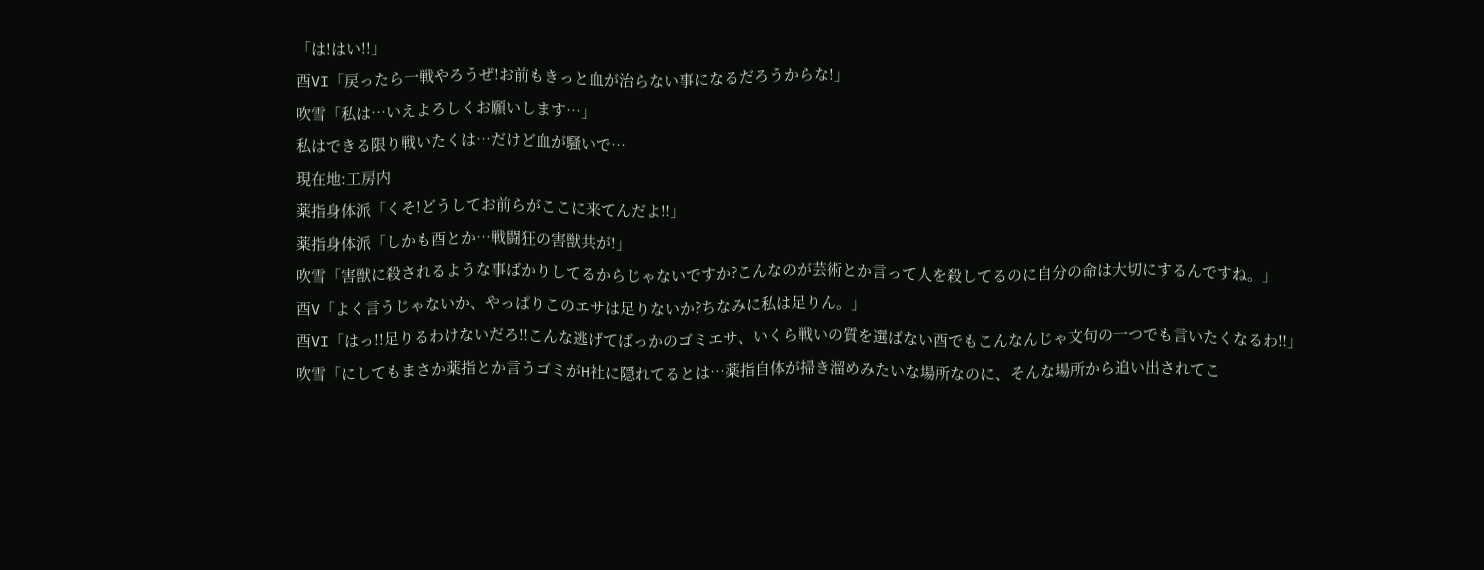「は!はい!!」
酉VI「戻ったら一戦やろうぜ!お前もきっと血が治らない事になるだろうからな!」
吹雪「私は…いえよろしくお願いします…」
私はできる限り戦いたくは…だけど血が騒いで…
現在地:工房内
薬指身体派「くそ!どうしてお前らがここに来てんだよ‼」
薬指身体派「しかも酉とか…戦闘狂の害獣共が!」
吹雪「害獣に殺されるような事ばかりしてるからじゃないですか?こんなのが芸術とか言って人を殺してるのに自分の命は大切にするんですね。」
酉V「よく言うじゃないか、やっぱりこのエサは足りないか?ちなみに私は足りん。」
酉VI「はっ!!足りるわけないだろ‼こんな逃げてばっかのゴミエサ、いくら戦いの質を選ばない酉でもこんなんじゃ文句の一つでも言いたくなるわ‼」
吹雪「にしてもまさか薬指とか言うゴミがH社に隠れてるとは…薬指自体が掃き溜めみたいな場所なのに、そんな場所から追い出されてこ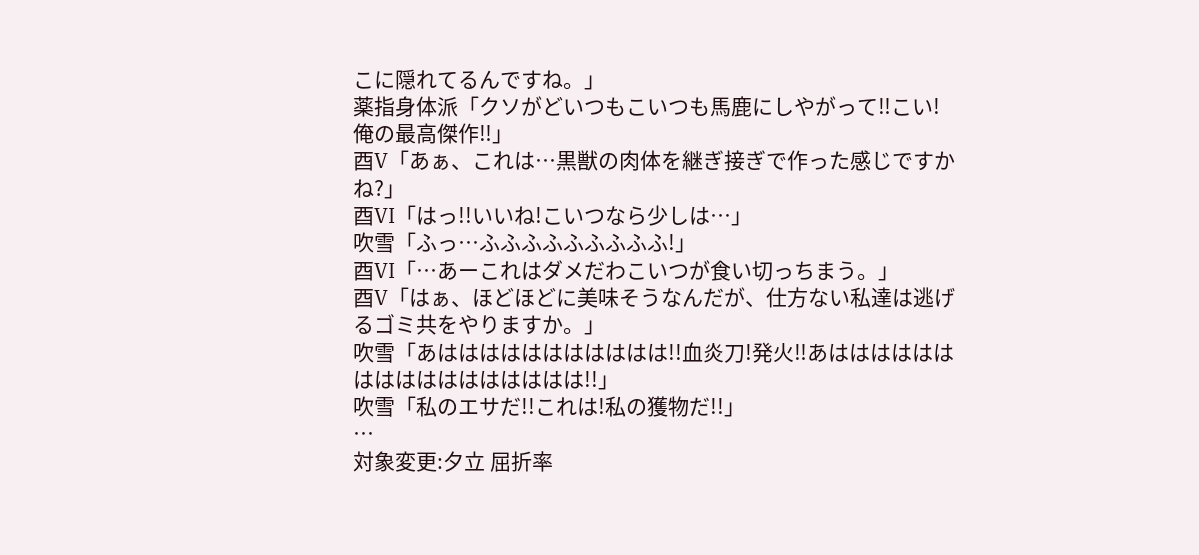こに隠れてるんですね。」
薬指身体派「クソがどいつもこいつも馬鹿にしやがって‼こい!俺の最高傑作‼」
酉V「あぁ、これは…黒獣の肉体を継ぎ接ぎで作った感じですかね?」
酉VI「はっ!!いいね!こいつなら少しは…」
吹雪「ふっ…ふふふふふふふふふ!」
酉VI「…あーこれはダメだわこいつが食い切っちまう。」
酉V「はぁ、ほどほどに美味そうなんだが、仕方ない私達は逃げるゴミ共をやりますか。」
吹雪「あははははははははははは!!血炎刀!発火‼あははははははははははははははははは!!」
吹雪「私のエサだ!!これは!私の獲物だ!!」
…
対象変更:夕立 屈折率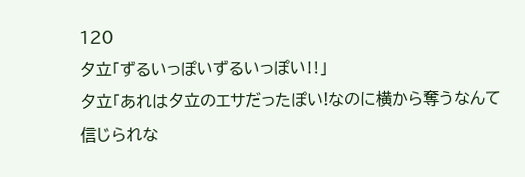120
夕立「ずるいっぽいずるいっぽい‼」
夕立「あれは夕立のエサだったぽい!なのに横から奪うなんて信じられな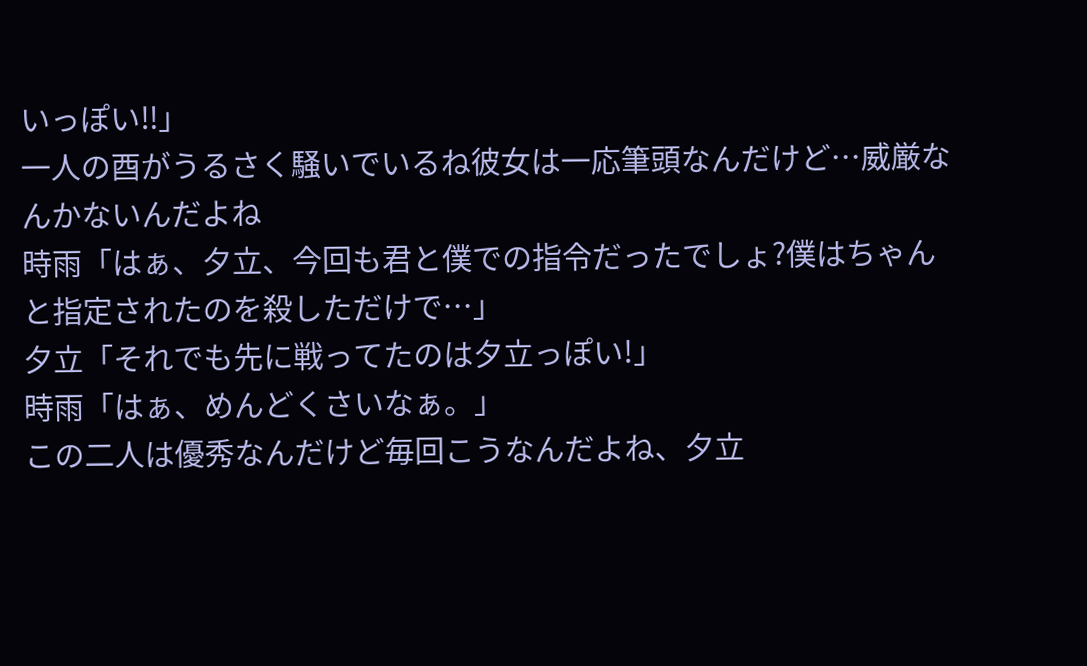いっぽい‼」
一人の酉がうるさく騒いでいるね彼女は一応筆頭なんだけど…威厳なんかないんだよね
時雨「はぁ、夕立、今回も君と僕での指令だったでしょ?僕はちゃんと指定されたのを殺しただけで…」
夕立「それでも先に戦ってたのは夕立っぽい!」
時雨「はぁ、めんどくさいなぁ。」
この二人は優秀なんだけど毎回こうなんだよね、夕立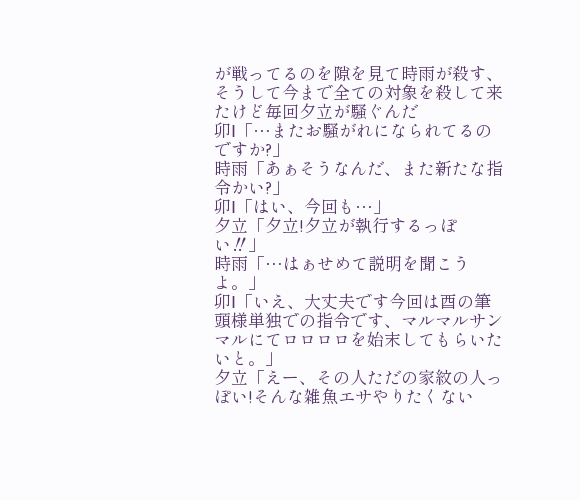が戦ってるのを隙を見て時雨が殺す、そうして今まで全ての対象を殺して来たけど毎回夕立が騒ぐんだ
卯I「…またお騒がれになられてるのですか?」
時雨「あぁそうなんだ、また新たな指令かい?」
卯I「はい、今回も…」
夕立「夕立!夕立が執行するっぽい‼」
時雨「…はぁせめて説明を聞こうよ。」
卯I「いえ、大丈夫です今回は酉の筆頭様単独での指令です、マルマルサンマルにてロロロロを始末してもらいたいと。」
夕立「えー、その人ただの家紋の人っぽい!そんな雑魚エサやりたくない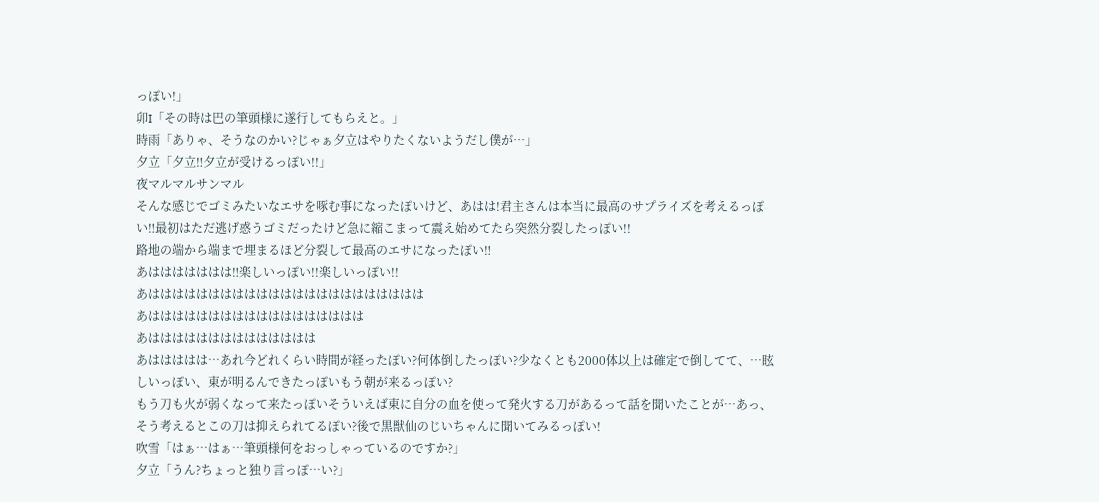っぽい!」
卯I「その時は巴の筆頭様に遂行してもらえと。」
時雨「ありゃ、そうなのかい?じゃぁ夕立はやりたくないようだし僕が…」
夕立「夕立‼夕立が受けるっぽい!!」
夜マルマルサンマル
そんな感じでゴミみたいなエサを啄む事になったぽいけど、あはは!君主さんは本当に最高のサプライズを考えるっぽい‼最初はただ逃げ惑うゴミだったけど急に縮こまって震え始めてたら突然分裂したっぽい!!
路地の端から端まで埋まるほど分裂して最高のエサになったぽい‼
あははははははは‼楽しいっぽい!!楽しいっぽい!!
あははははははははははははははははははははははは
あはははははははははははははははははは
あはははははははははははははは
あははははは…あれ今どれくらい時間が経ったぽい?何体倒したっぽい?少なくとも2000体以上は確定で倒してて、…眩しいっぽい、東が明るんできたっぽいもう朝が来るっぽい?
もう刀も火が弱くなって来たっぽいそういえば東に自分の血を使って発火する刀があるって話を聞いたことが…あっ、そう考えるとこの刀は抑えられてるぽい?後で黒獣仙のじいちゃんに聞いてみるっぽい!
吹雪「はぁ…はぁ…筆頭様何をおっしゃっているのですか?」
夕立「うん?ちょっと独り言っぽ…い?」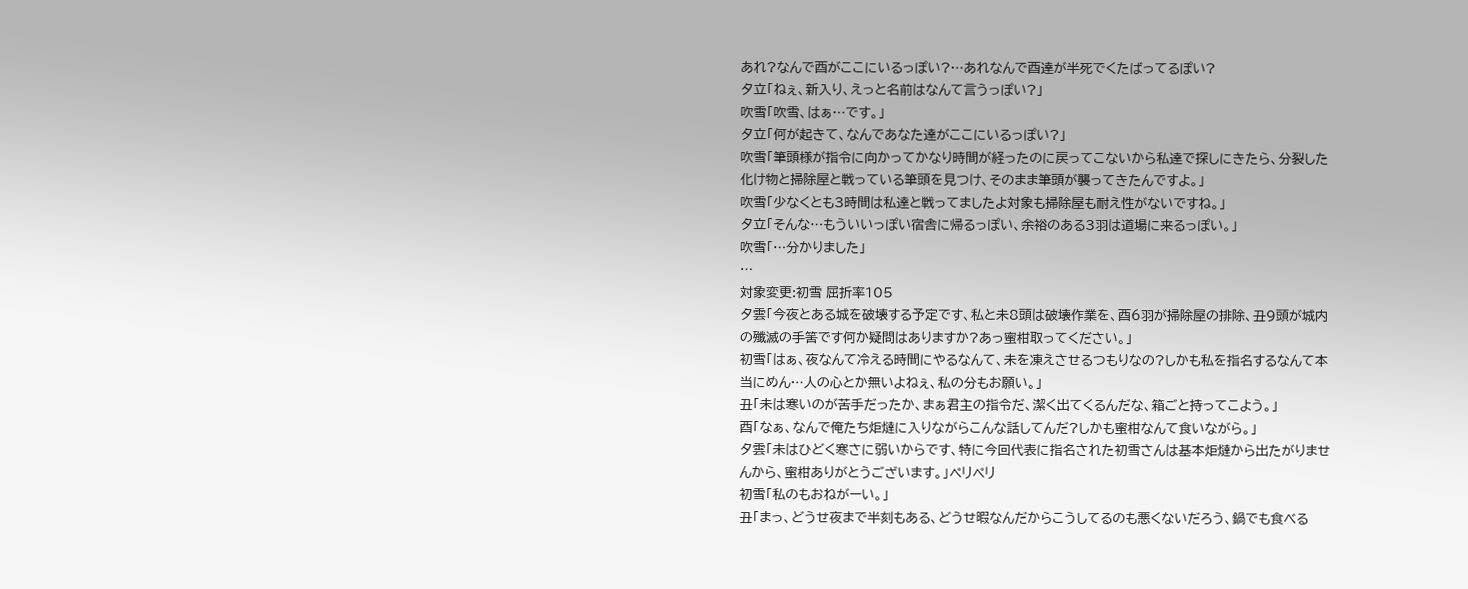あれ?なんで酉がここにいるっぽい?…あれなんで酉達が半死でくたばってるぽい?
夕立「ねぇ、新入り、えっと名前はなんて言うっぽい?」
吹雪「吹雪、はぁ…です。」
夕立「何が起きて、なんであなた達がここにいるっぽい?」
吹雪「筆頭様が指令に向かってかなり時間が経ったのに戻ってこないから私達で探しにきたら、分裂した化け物と掃除屋と戦っている筆頭を見つけ、そのまま筆頭が襲ってきたんですよ。」
吹雪「少なくとも3時間は私達と戦ってましたよ対象も掃除屋も耐え性がないですね。」
夕立「そんな…もういいっぽい宿舎に帰るっぽい、余裕のある3羽は道場に来るっぽい。」
吹雪「…分かりました」
…
対象変更:初雪 屈折率105
夕雲「今夜とある城を破壊する予定です、私と未8頭は破壊作業を、酉6羽が掃除屋の排除、丑9頭が城内の殲滅の手筈です何か疑問はありますか?あっ蜜柑取ってください。」
初雪「はぁ、夜なんて冷える時間にやるなんて、未を凍えさせるつもりなの?しかも私を指名するなんて本当にめん…人の心とか無いよねぇ、私の分もお願い。」
丑「未は寒いのが苦手だったか、まぁ君主の指令だ、潔く出てくるんだな、箱ごと持ってこよう。」
酉「なぁ、なんで俺たち炬燵に入りながらこんな話してんだ?しかも蜜柑なんて食いながら。」
夕雲「未はひどく寒さに弱いからです、特に今回代表に指名された初雪さんは基本炬燵から出たがりませんから、蜜柑ありがとうございます。」ペリペリ
初雪「私のもおねがーい。」
丑「まっ、どうせ夜まで半刻もある、どうせ暇なんだからこうしてるのも悪くないだろう、鍋でも食べる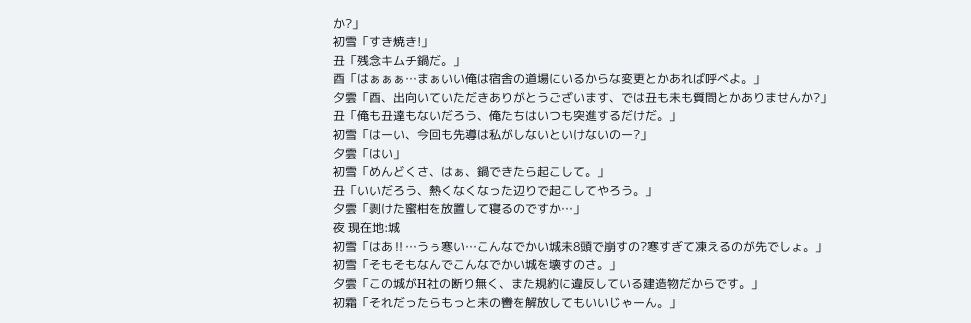か?」
初雪「すき焼き!」
丑「残念キムチ鍋だ。」
酉「はぁぁぁ…まぁいい俺は宿舎の道場にいるからな変更とかあれば呼べよ。」
夕雲「酉、出向いていただきありがとうございます、では丑も未も質問とかありませんか?」
丑「俺も丑達もないだろう、俺たちはいつも突進するだけだ。」
初雪「はーい、今回も先導は私がしないといけないのー?」
夕雲「はい」
初雪「めんどくさ、はぁ、鍋できたら起こして。」
丑「いいだろう、熱くなくなった辺りで起こしてやろう。」
夕雲「剥けた蜜柑を放置して寝るのですか…」
夜 現在地:城
初雪「はあ‼…うぅ寒い…こんなでかい城未8頭で崩すの?寒すぎて凍えるのが先でしょ。」
初雪「そもそもなんでこんなでかい城を壊すのさ。」
夕雲「この城がH社の断り無く、また規約に違反している建造物だからです。」
初霜「それだったらもっと未の轡を解放してもいいじゃーん。」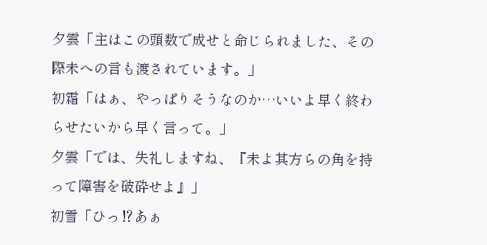夕雲「主はこの頭数で成せと命じられました、その際未への言も渡されています。」
初霜「はぁ、やっぱりそうなのか…いいよ早く終わらせたいから早く言って。」
夕雲「では、失礼しますね、『未よ其方らの角を持って障害を破砕せよ』」
初雪「ひっ⁉あぁ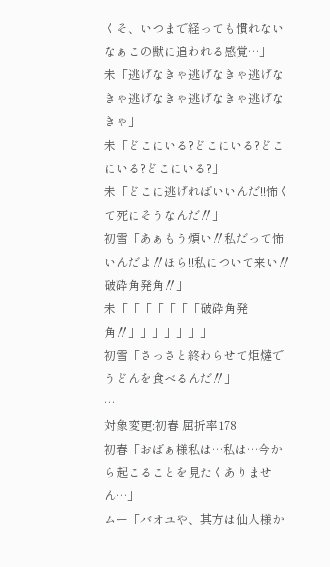くそ、いつまで経っても慣れないなぁこの獣に追われる感覚…」
未「逃げなきゃ逃げなきゃ逃げなきゃ逃げなきゃ逃げなきゃ逃げなきゃ」
未「どこにいる?どこにいる?どこにいる?どこにいる?」
未「どこに逃げればいいんだ!!怖くて死にそうなんだ‼」
初雪「あぁもう煩い‼私だって怖いんだよ‼ほら!!私について来い‼破砕角発角‼」
未「「「「「「「破砕角発角‼」」」」」」」
初雪「さっさと終わらせて炬燵でうどんを食べるんだ‼」
…
対象変更:初春 屈折率178
初春「おばぁ様私は…私は…今から起こることを見たくありません…」
ムー「バオユや、其方は仙人様か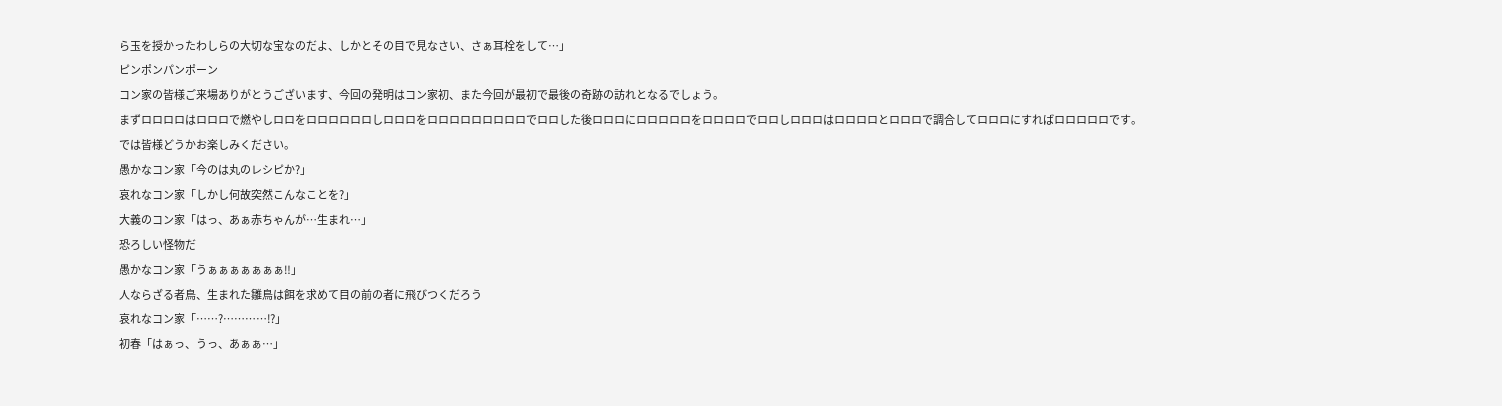ら玉を授かったわしらの大切な宝なのだよ、しかとその目で見なさい、さぁ耳栓をして…」
ピンポンパンポーン
コン家の皆様ご来場ありがとうございます、今回の発明はコン家初、また今回が最初で最後の奇跡の訪れとなるでしょう。
まずロロロロはロロロで燃やしロロをロロロロロロしロロロをロロロロロロロロロでロロした後ロロロにロロロロロをロロロロでロロしロロロはロロロロとロロロで調合してロロロにすればロロロロロです。
では皆様どうかお楽しみください。
愚かなコン家「今のは丸のレシピか?」
哀れなコン家「しかし何故突然こんなことを?」
大義のコン家「はっ、あぁ赤ちゃんが…生まれ…」
恐ろしい怪物だ
愚かなコン家「うぁぁぁぁぁぁぁ‼」
人ならざる者鳥、生まれた雛鳥は餌を求めて目の前の者に飛びつくだろう
哀れなコン家「……?…………⁉」
初春「はぁっ、うっ、あぁぁ…」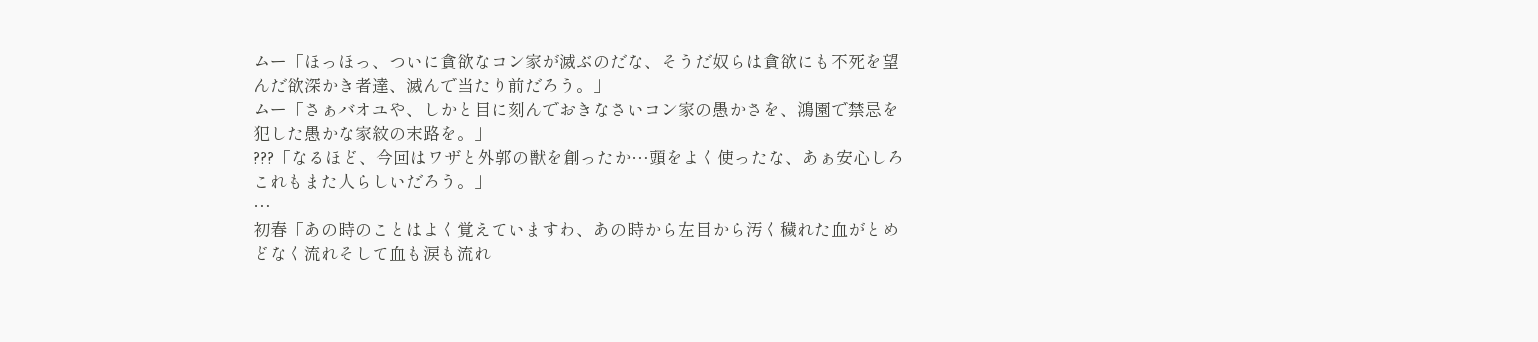ムー「ほっほっ、ついに貪欲なコン家が滅ぶのだな、そうだ奴らは貪欲にも不死を望んだ欲深かき者達、滅んで当たり前だろう。」
ムー「さぁバオユや、しかと目に刻んでおきなさいコン家の愚かさを、鴻園で禁忌を犯した愚かな家紋の末路を。」
???「なるほど、今回はワザと外郭の獣を創ったか…頭をよく使ったな、あぁ安心しろこれもまた人らしいだろう。」
…
初春「あの時のことはよく覚えていますわ、あの時から左目から汚く穢れた血がとめどなく流れそして血も涙も流れ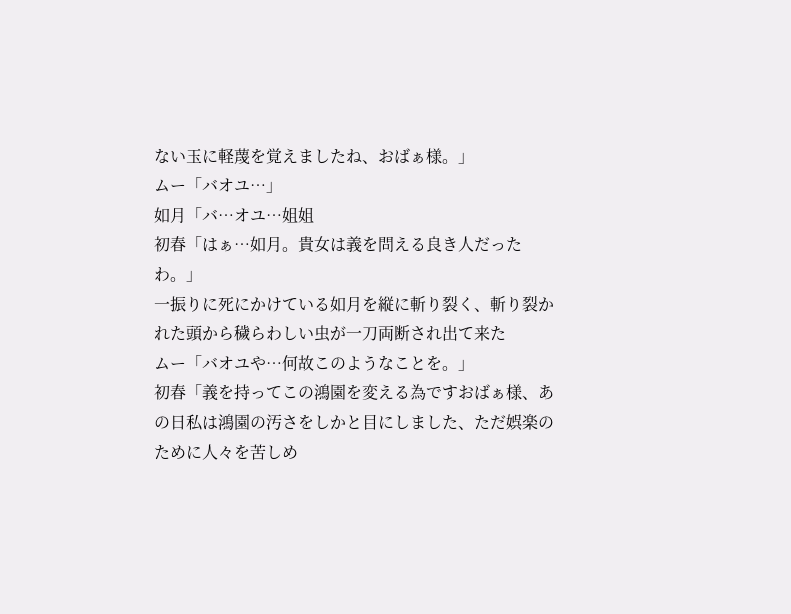ない玉に軽蔑を覚えましたね、おばぁ様。」
ムー「バオユ…」
如月「バ…オユ…姐姐
初春「はぁ…如月。貴女は義を問える良き人だったわ。」
一振りに死にかけている如月を縦に斬り裂く、斬り裂かれた頭から穢らわしい虫が一刀両断され出て来た
ムー「バオユや…何故このようなことを。」
初春「義を持ってこの鴻園を変える為ですおばぁ様、あの日私は鴻園の汚さをしかと目にしました、ただ娯楽のために人々を苦しめ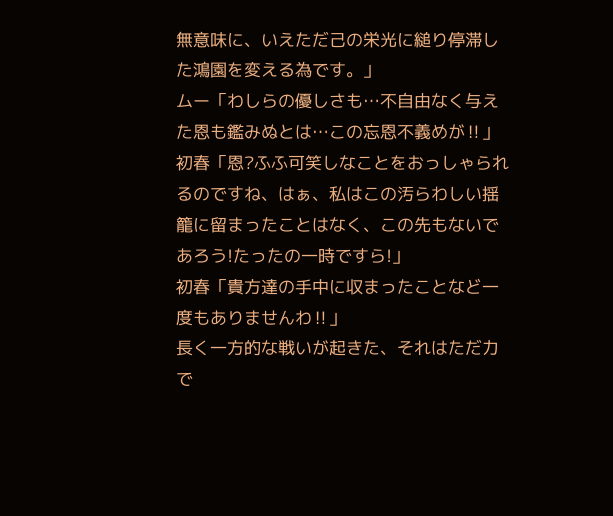無意味に、いえただ己の栄光に縋り停滞した鴻園を変える為です。」
ムー「わしらの優しさも…不自由なく与えた恩も鑑みぬとは…この忘恩不義めが‼」
初春「恩?ふふ可笑しなことをおっしゃられるのですね、はぁ、私はこの汚らわしい揺籠に留まったことはなく、この先もないであろう!たったの一時ですら!」
初春「貴方達の手中に収まったことなど一度もありませんわ‼」
長く一方的な戦いが起きた、それはただ力で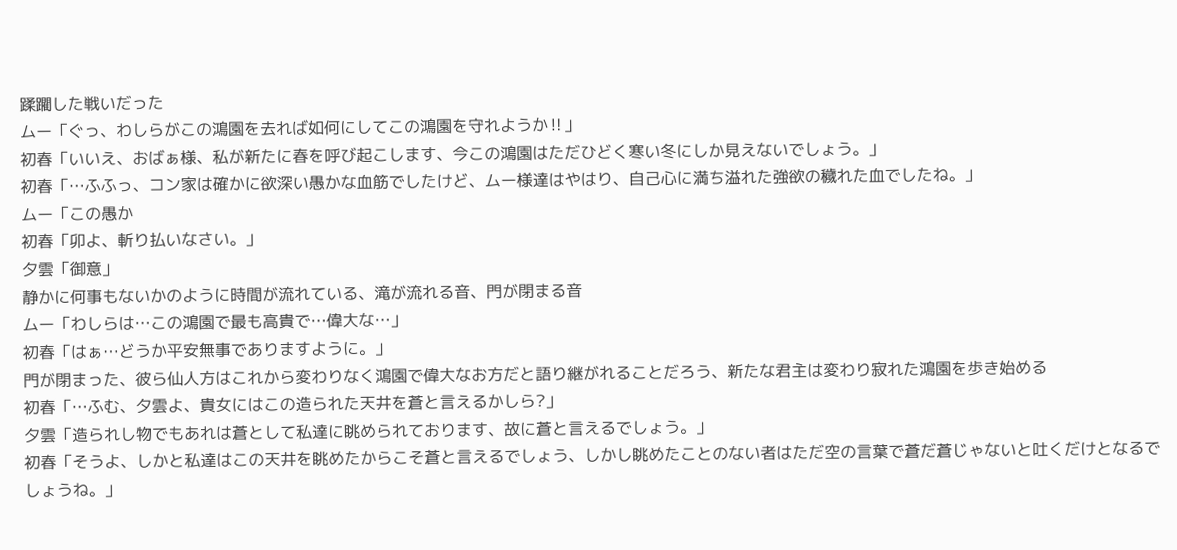蹂躙した戦いだった
ムー「ぐっ、わしらがこの鴻園を去れば如何にしてこの鴻園を守れようか‼」
初春「いいえ、おばぁ様、私が新たに春を呼び起こします、今この鴻園はただひどく寒い冬にしか見えないでしょう。」
初春「…ふふっ、コン家は確かに欲深い愚かな血筋でしたけど、ムー様達はやはり、自己心に満ち溢れた強欲の穢れた血でしたね。」
ムー「この愚か
初春「卯よ、斬り払いなさい。」
夕雲「御意」
静かに何事もないかのように時間が流れている、滝が流れる音、門が閉まる音
ムー「わしらは…この鴻園で最も高貴で…偉大な…」
初春「はぁ…どうか平安無事でありますように。」
門が閉まった、彼ら仙人方はこれから変わりなく鴻園で偉大なお方だと語り継がれることだろう、新たな君主は変わり寂れた鴻園を歩き始める
初春「…ふむ、夕雲よ、貴女にはこの造られた天井を蒼と言えるかしら?」
夕雲「造られし物でもあれは蒼として私達に眺められております、故に蒼と言えるでしょう。」
初春「そうよ、しかと私達はこの天井を眺めたからこそ蒼と言えるでしょう、しかし眺めたことのない者はただ空の言葉で蒼だ蒼じゃないと吐くだけとなるでしょうね。」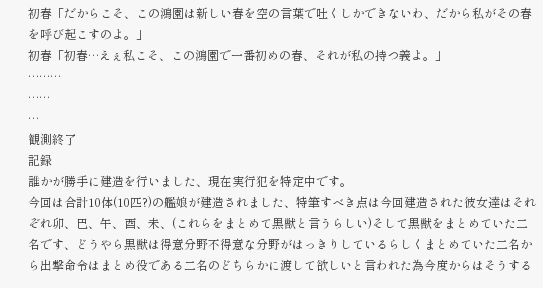初春「だからこそ、この鴻園は新しい春を空の言葉で吐くしかできないわ、だから私がその春を呼び起こすのよ。」
初春「初春…えぇ私こそ、この鴻園で一番初めの春、それが私の持つ義よ。」
………
……
…
観測終了
記録
誰かが勝手に建造を行いました、現在実行犯を特定中です。
今回は合計10体(10匹?)の艦娘が建造されました、特筆すべき点は今回建造された彼女達はそれぞれ卯、巴、午、酉、未、(これらをまとめて黒獣と言うらしい)そして黒獣をまとめていた二名です、どうやら黒獣は得意分野不得意な分野がはっきりしているらしくまとめていた二名から出撃命令はまとめ役である二名のどちらかに渡して欲しいと言われた為今度からはそうする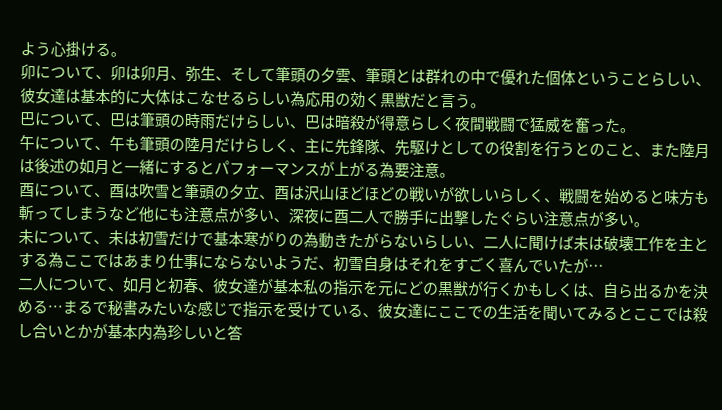よう心掛ける。
卯について、卯は卯月、弥生、そして筆頭の夕雲、筆頭とは群れの中で優れた個体ということらしい、彼女達は基本的に大体はこなせるらしい為応用の効く黒獣だと言う。
巴について、巴は筆頭の時雨だけらしい、巴は暗殺が得意らしく夜間戦闘で猛威を奮った。
午について、午も筆頭の陸月だけらしく、主に先鋒隊、先駆けとしての役割を行うとのこと、また陸月は後述の如月と一緒にするとパフォーマンスが上がる為要注意。
酉について、酉は吹雪と筆頭の夕立、酉は沢山ほどほどの戦いが欲しいらしく、戦闘を始めると味方も斬ってしまうなど他にも注意点が多い、深夜に酉二人で勝手に出撃したぐらい注意点が多い。
未について、未は初雪だけで基本寒がりの為動きたがらないらしい、二人に聞けば未は破壊工作を主とする為ここではあまり仕事にならないようだ、初雪自身はそれをすごく喜んでいたが…
二人について、如月と初春、彼女達が基本私の指示を元にどの黒獣が行くかもしくは、自ら出るかを決める…まるで秘書みたいな感じで指示を受けている、彼女達にここでの生活を聞いてみるとここでは殺し合いとかが基本内為珍しいと答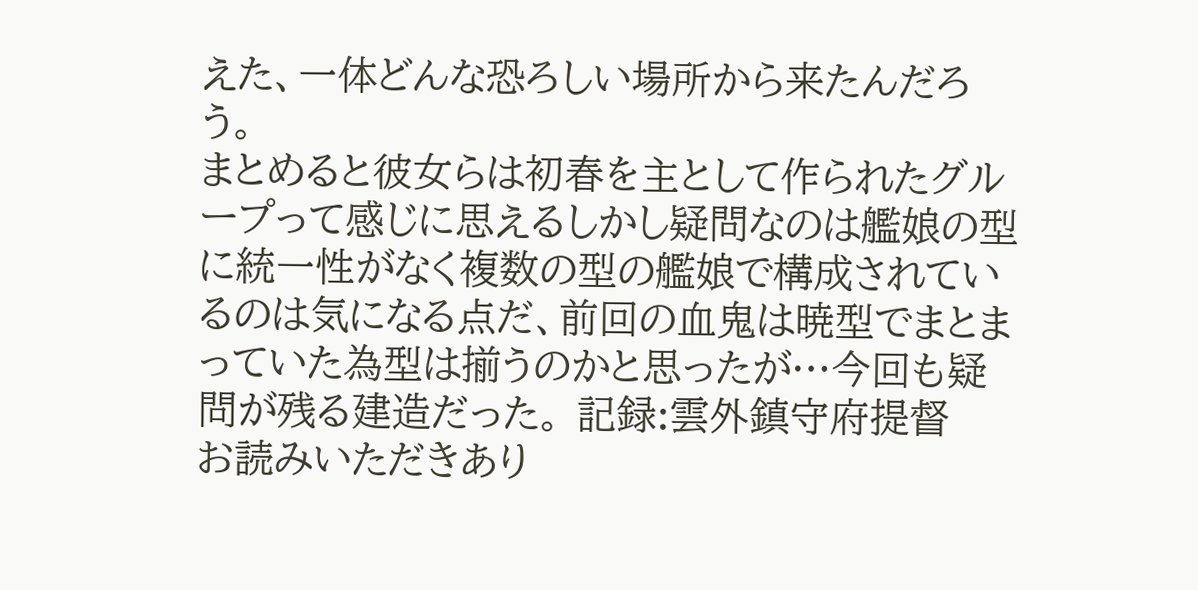えた、一体どんな恐ろしい場所から来たんだろう。
まとめると彼女らは初春を主として作られたグループって感じに思えるしかし疑問なのは艦娘の型に統一性がなく複数の型の艦娘で構成されているのは気になる点だ、前回の血鬼は暁型でまとまっていた為型は揃うのかと思ったが…今回も疑問が残る建造だった。 記録:雲外鎮守府提督
お読みいただきあり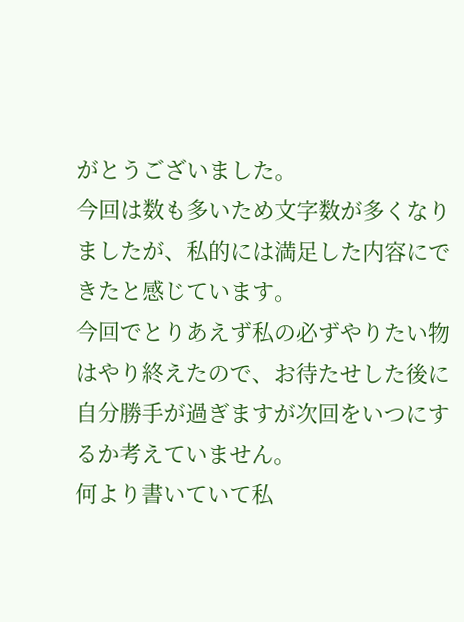がとうございました。
今回は数も多いため文字数が多くなりましたが、私的には満足した内容にできたと感じています。
今回でとりあえず私の必ずやりたい物はやり終えたので、お待たせした後に自分勝手が過ぎますが次回をいつにするか考えていません。
何より書いていて私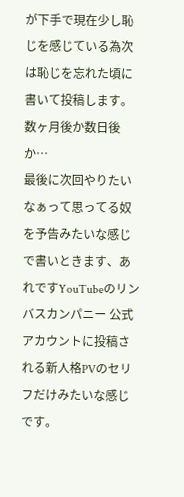が下手で現在少し恥じを感じている為次は恥じを忘れた頃に書いて投稿します。数ヶ月後か数日後か…
最後に次回やりたいなぁって思ってる奴を予告みたいな感じで書いときます、あれですYouTubeのリンバスカンパニー 公式アカウントに投稿される新人格PVのセリフだけみたいな感じです。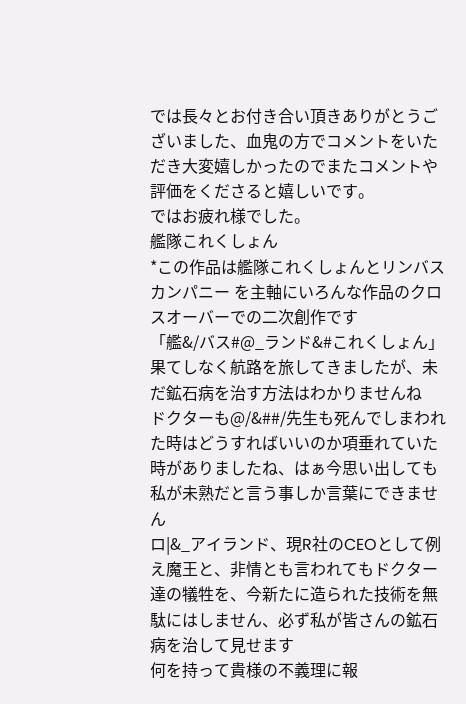では長々とお付き合い頂きありがとうございました、血鬼の方でコメントをいただき大変嬉しかったのでまたコメントや評価をくださると嬉しいです。
ではお疲れ様でした。
艦隊これくしょん
*この作品は艦隊これくしょんとリンバスカンパニー を主軸にいろんな作品のクロスオーバーでの二次創作です
「艦&/バス#@_ランド&#これくしょん」
果てしなく航路を旅してきましたが、未だ鉱石病を治す方法はわかりませんね
ドクターも@/&##/先生も死んでしまわれた時はどうすればいいのか項垂れていた時がありましたね、はぁ今思い出しても私が未熟だと言う事しか言葉にできません
ロ|&_アイランド、現R社のCEOとして例え魔王と、非情とも言われてもドクター達の犠牲を、今新たに造られた技術を無駄にはしません、必ず私が皆さんの鉱石病を治して見せます
何を持って貴様の不義理に報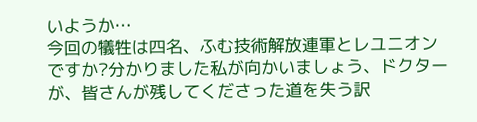いようか…
今回の犠牲は四名、ふむ技術解放連軍とレユニオンですか?分かりました私が向かいましょう、ドクターが、皆さんが残してくださった道を失う訳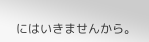にはいきませんから。